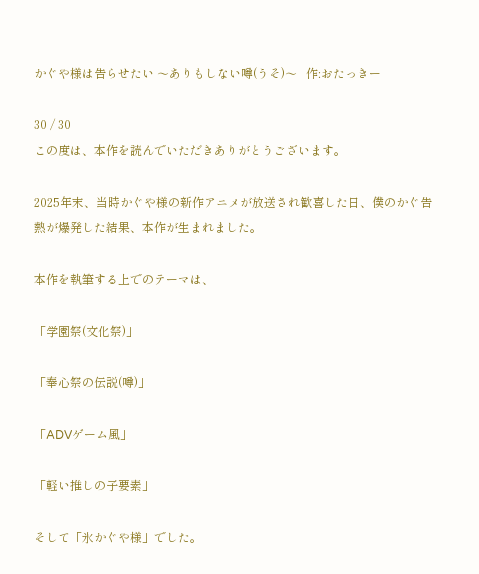かぐや様は告らせたい 〜ありもしない噂(うそ)〜   作:おたっきー

30 / 30
この度は、本作を読んでいただきありがとうございます。

2025年末、当時かぐや様の新作アニメが放送され歓喜した日、僕のかぐ告熱が爆発した結果、本作が生まれました。

本作を執筆する上でのテーマは、

「学園祭(文化祭)」

「奉心祭の伝説(噂)」

「ADVゲーム風」

「軽い推しの子要素」

そして「氷かぐや様」でした。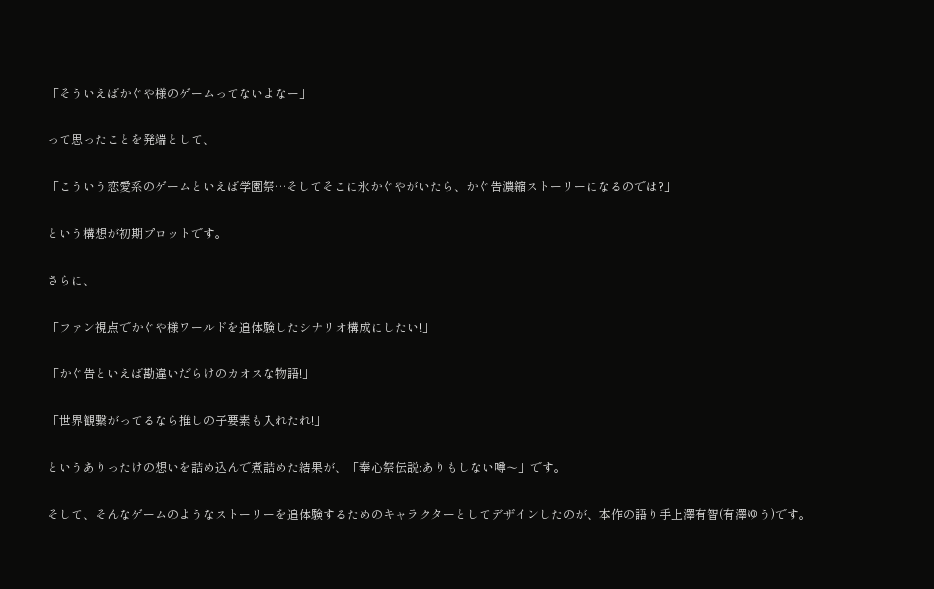「そういえばかぐや様のゲームってないよなー」

って思ったことを発端として、

「こういう恋愛系のゲームといえば学園祭…そしてそこに氷かぐやがいたら、かぐ告濃縮ストーリーになるのでは?」

という構想が初期プロットです。

さらに、

「ファン視点でかぐや様ワールドを追体験したシナリオ構成にしたい!」

「かぐ告といえば勘違いだらけのカオスな物語!」

「世界観繋がってるなら推しの子要素も入れたれ!」

というありったけの想いを詰め込んで煮詰めた結果が、「奉心祭伝説:ありもしない噂〜」です。

そして、そんなゲームのようなストーリーを追体験するためのキャラクターとしてデザインしたのが、本作の語り手上澤有智(有澤ゆう)です。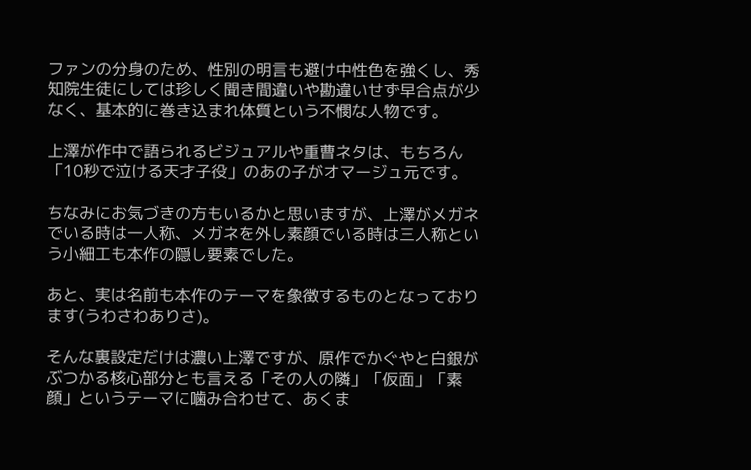ファンの分身のため、性別の明言も避け中性色を強くし、秀知院生徒にしては珍しく聞き間違いや勘違いせず早合点が少なく、基本的に巻き込まれ体質という不憫な人物です。

上澤が作中で語られるビジュアルや重曹ネタは、もちろん「10秒で泣ける天才子役」のあの子がオマージュ元です。

ちなみにお気づきの方もいるかと思いますが、上澤がメガネでいる時は一人称、メガネを外し素顔でいる時は三人称という小細工も本作の隠し要素でした。

あと、実は名前も本作のテーマを象徴するものとなっております(うわさわありさ)。

そんな裏設定だけは濃い上澤ですが、原作でかぐやと白銀がぶつかる核心部分とも言える「その人の隣」「仮面」「素顔」というテーマに噛み合わせて、あくま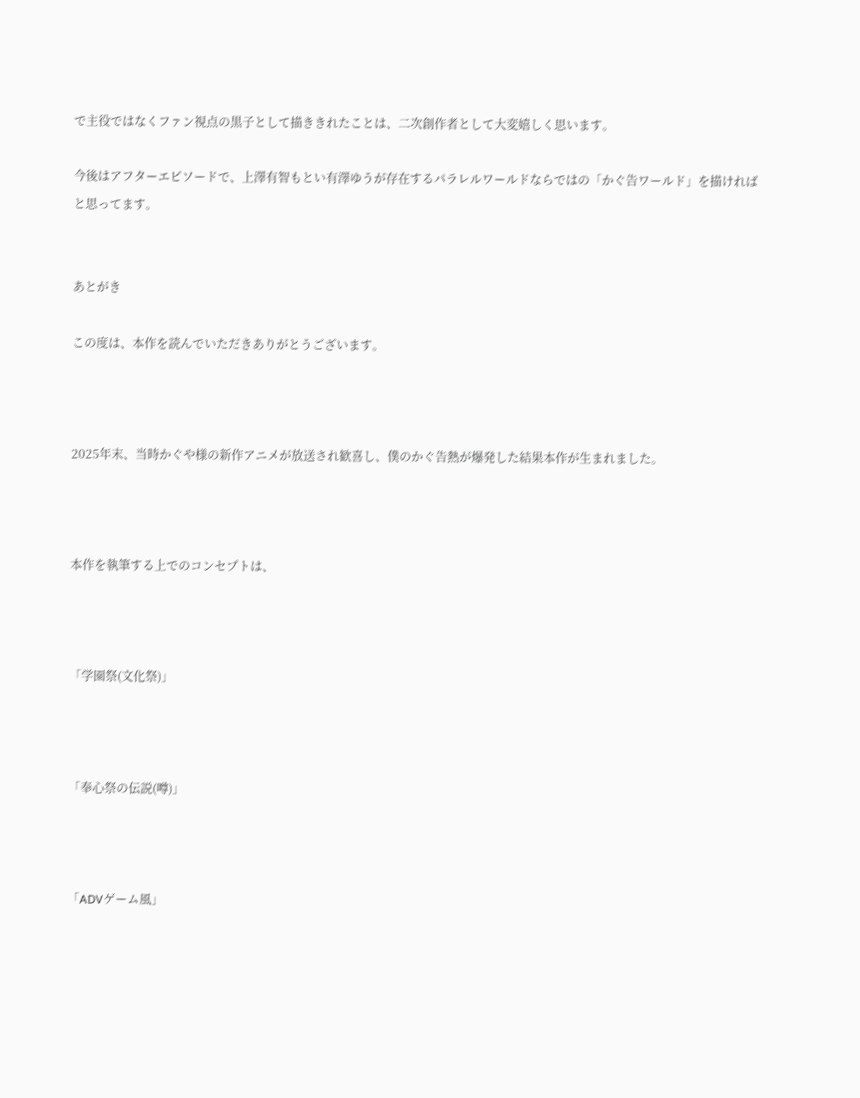で主役ではなくファン視点の黒子として描ききれたことは、二次創作者として大変嬉しく思います。

今後はアフターエピソードで、上澤有智もとい有澤ゆうが存在するパラレルワールドならではの「かぐ告ワールド」を描ければと思ってます。


あとがき

この度は、本作を読んでいただきありがとうございます。



2025年末、当時かぐや様の新作アニメが放送され歓喜し、僕のかぐ告熱が爆発した結果本作が生まれました。



本作を執筆する上でのコンセプトは、



「学園祭(文化祭)」



「奉心祭の伝説(噂)」



「ADVゲーム風」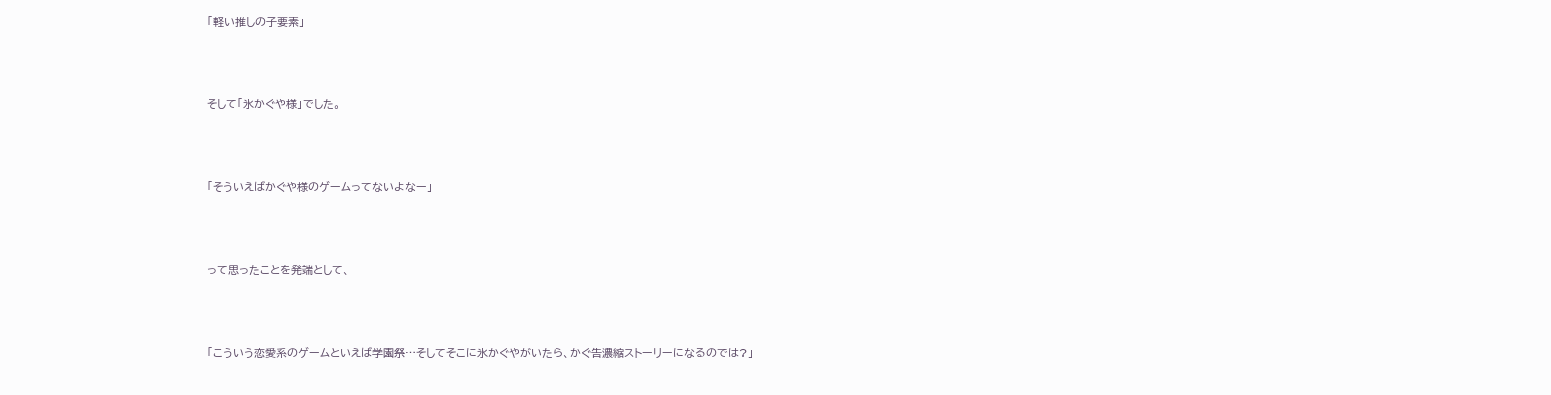「軽い推しの子要素」



そして「氷かぐや様」でした。



「そういえばかぐや様のゲームってないよなー」



って思ったことを発端として、



「こういう恋愛系のゲームといえば学園祭…そしてそこに氷かぐやがいたら、かぐ告濃縮ストーリーになるのでは?」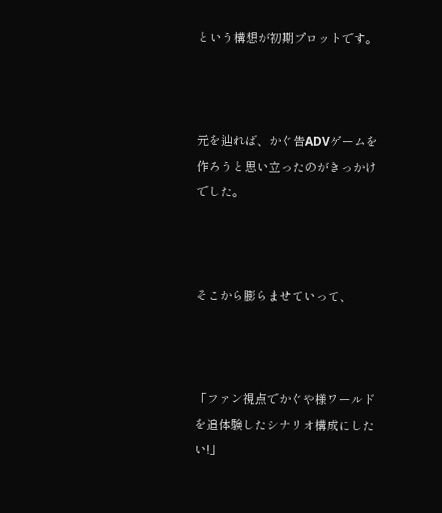という構想が初期プロットです。



元を辿れば、かぐ告ADVゲームを作ろうと思い立ったのがきっかけでした。



そこから膨らませていって、



「ファン視点でかぐや様ワールドを追体験したシナリオ構成にしたい!」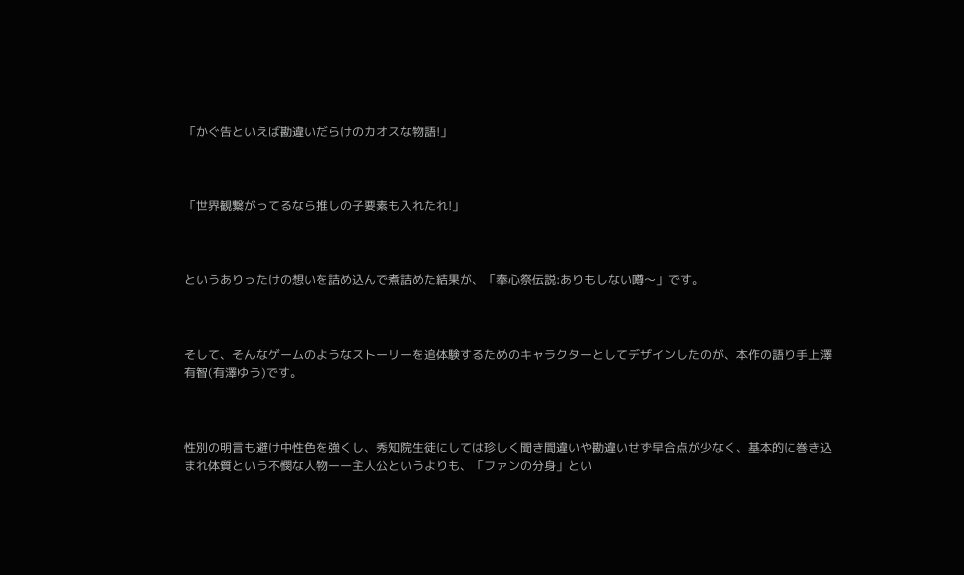「かぐ告といえば勘違いだらけのカオスな物語!」



「世界観繋がってるなら推しの子要素も入れたれ!」



というありったけの想いを詰め込んで煮詰めた結果が、「奉心祭伝説:ありもしない噂〜」です。



そして、そんなゲームのようなストーリーを追体験するためのキャラクターとしてデザインしたのが、本作の語り手上澤有智(有澤ゆう)です。



性別の明言も避け中性色を強くし、秀知院生徒にしては珍しく聞き間違いや勘違いせず早合点が少なく、基本的に巻き込まれ体質という不憫な人物ーー主人公というよりも、「ファンの分身」とい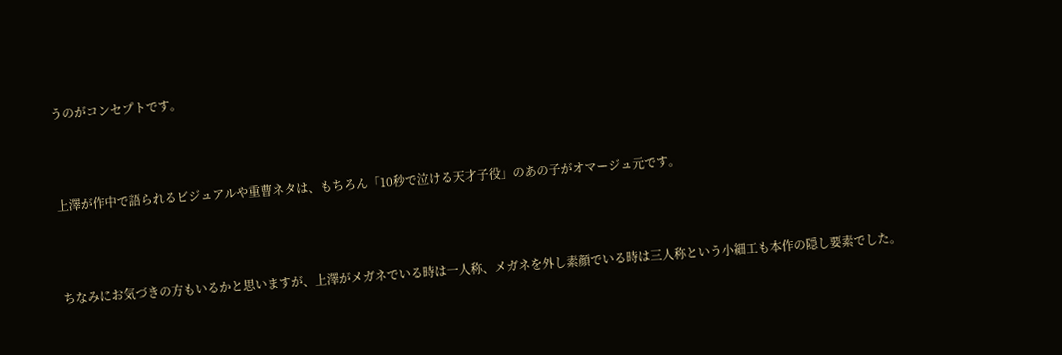うのがコンセプトです。



上澤が作中で語られるビジュアルや重曹ネタは、もちろん「10秒で泣ける天才子役」のあの子がオマージュ元です。



ちなみにお気づきの方もいるかと思いますが、上澤がメガネでいる時は一人称、メガネを外し素顔でいる時は三人称という小細工も本作の隠し要素でした。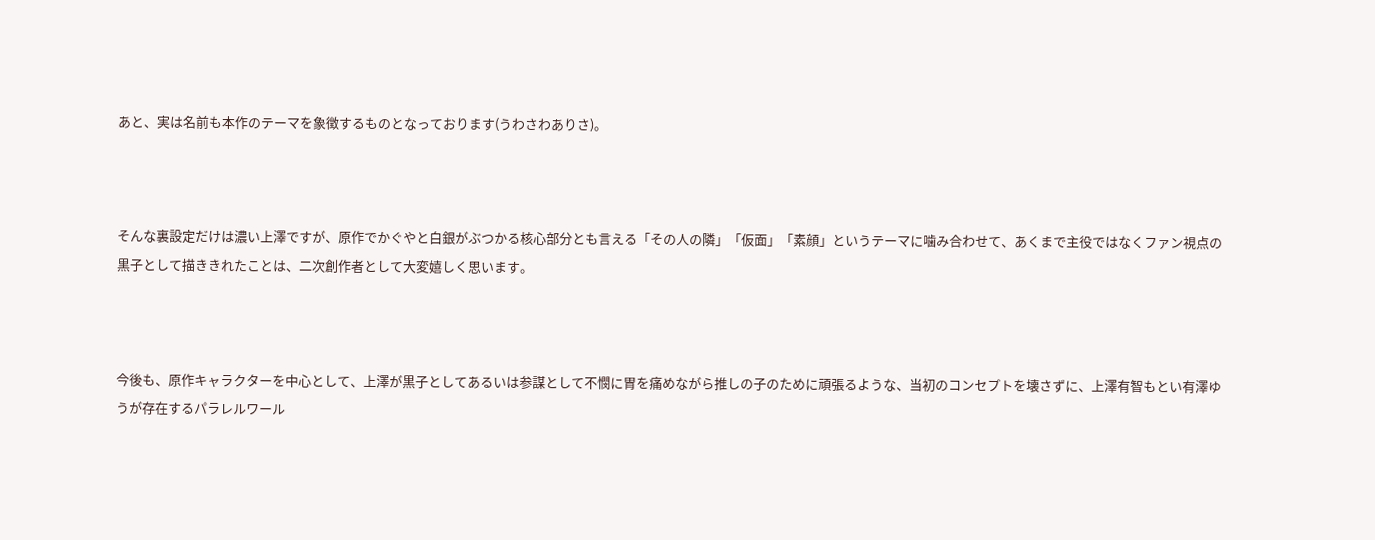あと、実は名前も本作のテーマを象徴するものとなっております(うわさわありさ)。



そんな裏設定だけは濃い上澤ですが、原作でかぐやと白銀がぶつかる核心部分とも言える「その人の隣」「仮面」「素顔」というテーマに噛み合わせて、あくまで主役ではなくファン視点の黒子として描ききれたことは、二次創作者として大変嬉しく思います。



今後も、原作キャラクターを中心として、上澤が黒子としてあるいは参謀として不憫に胃を痛めながら推しの子のために頑張るような、当初のコンセプトを壊さずに、上澤有智もとい有澤ゆうが存在するパラレルワール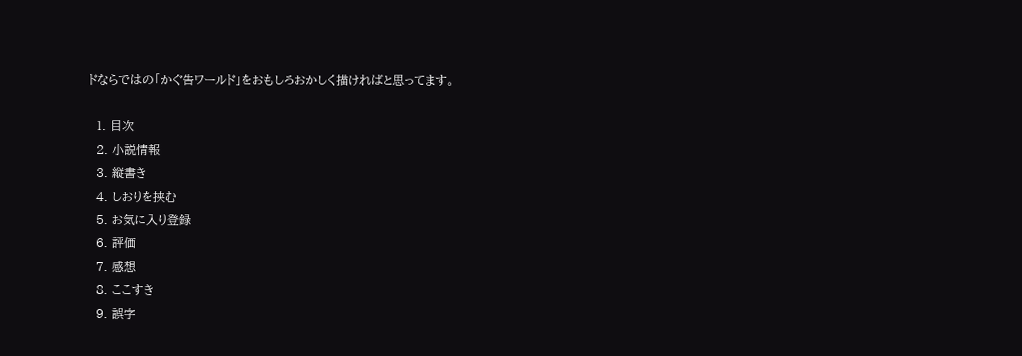ドならではの「かぐ告ワールド」をおもしろおかしく描ければと思ってます。

  1. 目次
  2. 小説情報
  3. 縦書き
  4. しおりを挟む
  5. お気に入り登録
  6. 評価
  7. 感想
  8. ここすき
  9. 誤字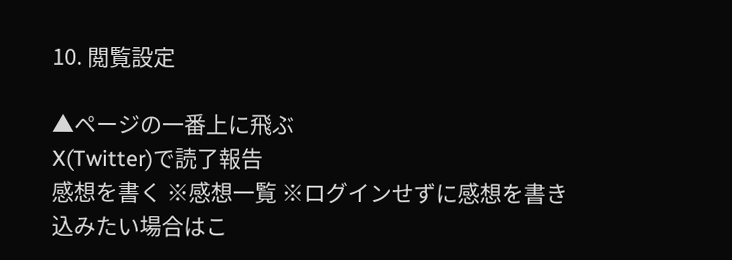10. 閲覧設定

▲ページの一番上に飛ぶ
X(Twitter)で読了報告
感想を書く ※感想一覧 ※ログインせずに感想を書き込みたい場合はこ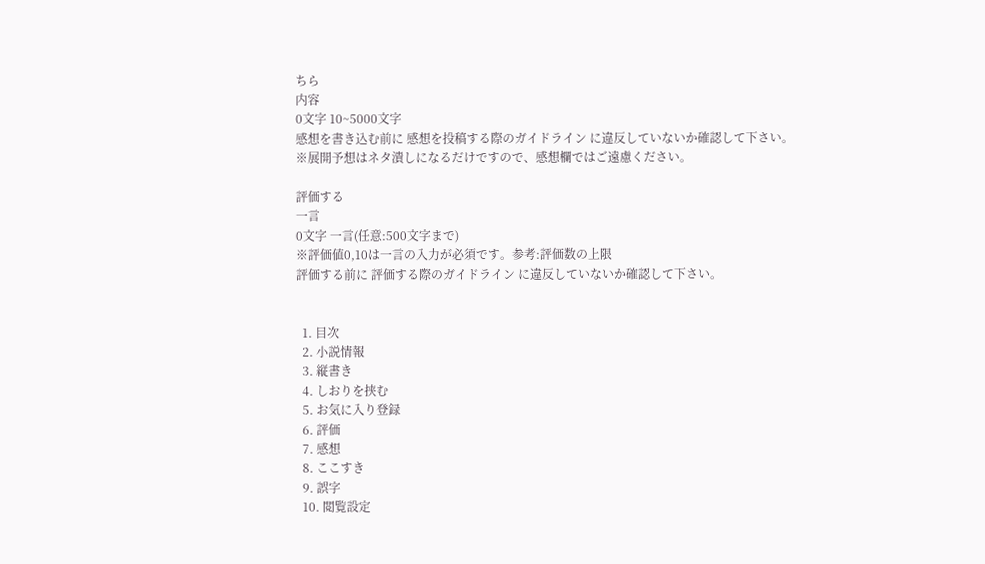ちら
内容
0文字 10~5000文字
感想を書き込む前に 感想を投稿する際のガイドライン に違反していないか確認して下さい。
※展開予想はネタ潰しになるだけですので、感想欄ではご遠慮ください。

評価する
一言
0文字 一言(任意:500文字まで)
※評価値0,10は一言の入力が必須です。参考:評価数の上限
評価する前に 評価する際のガイドライン に違反していないか確認して下さい。


  1. 目次
  2. 小説情報
  3. 縦書き
  4. しおりを挟む
  5. お気に入り登録
  6. 評価
  7. 感想
  8. ここすき
  9. 誤字
  10. 閲覧設定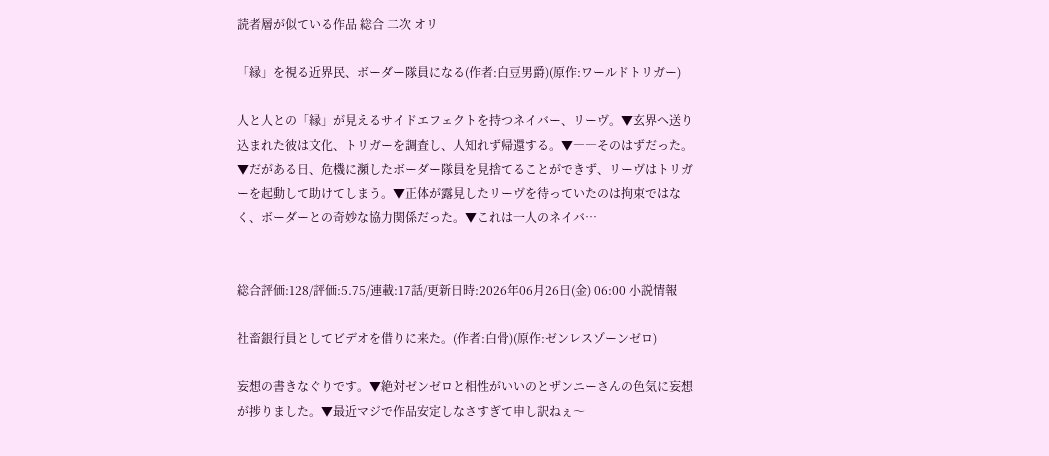読者層が似ている作品 総合 二次 オリ

「縁」を視る近界民、ボーダー隊員になる(作者:白豆男爵)(原作:ワールドトリガー)

人と人との「縁」が見えるサイドエフェクトを持つネイバー、リーヴ。▼玄界へ送り込まれた彼は文化、トリガーを調査し、人知れず帰還する。▼――そのはずだった。▼だがある日、危機に瀕したボーダー隊員を見捨てることができず、リーヴはトリガーを起動して助けてしまう。▼正体が露見したリーヴを待っていたのは拘束ではなく、ボーダーとの奇妙な協力関係だった。▼これは一人のネイバ…


総合評価:128/評価:5.75/連載:17話/更新日時:2026年06月26日(金) 06:00 小説情報

社畜銀行員としてビデオを借りに来た。(作者:白骨)(原作:ゼンレスゾーンゼロ)

妄想の書きなぐりです。▼絶対ゼンゼロと相性がいいのとザンニーさんの色気に妄想が捗りました。▼最近マジで作品安定しなさすぎて申し訳ねぇ〜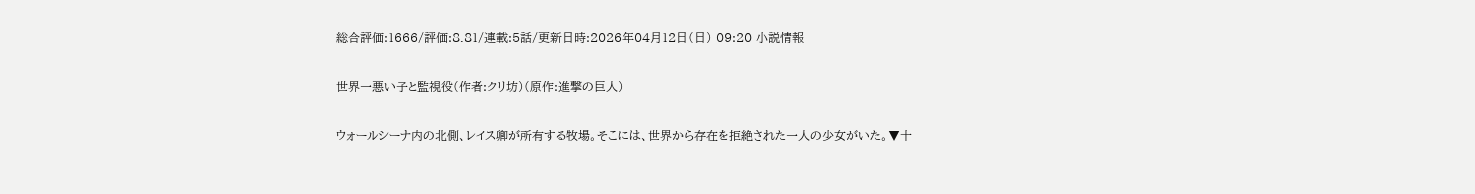総合評価:1666/評価:8.81/連載:5話/更新日時:2026年04月12日(日) 09:20 小説情報

世界一悪い子と監視役(作者:クリ坊)(原作:進撃の巨人)

ウォールシーナ内の北側、レイス卿が所有する牧場。そこには、世界から存在を拒絶された一人の少女がいた。▼十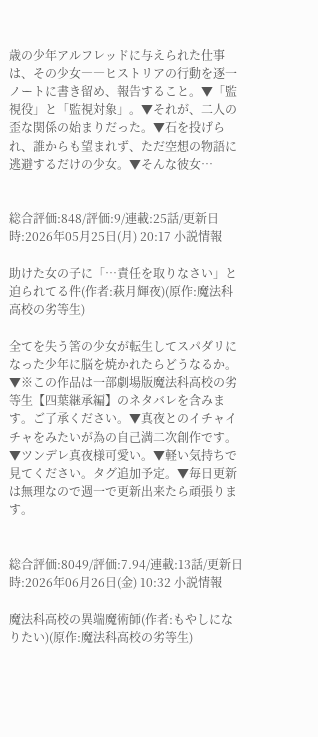歳の少年アルフレッドに与えられた仕事は、その少女――ヒストリアの行動を逐一ノートに書き留め、報告すること。▼「監視役」と「監視対象」。▼それが、二人の歪な関係の始まりだった。▼石を投げられ、誰からも望まれず、ただ空想の物語に逃避するだけの少女。▼そんな彼女…


総合評価:848/評価:9/連載:25話/更新日時:2026年05月25日(月) 20:17 小説情報

助けた女の子に「…責任を取りなさい」と迫られてる件(作者:萩月輝夜)(原作:魔法科高校の劣等生)

全てを失う筈の少女が転生してスパダリになった少年に脳を焼かれたらどうなるか。▼※この作品は一部劇場版魔法科高校の劣等生【四葉継承編】のネタバレを含みます。ご了承ください。▼真夜とのイチャイチャをみたいが為の自己満二次創作です。▼ツンデレ真夜様可愛い。▼軽い気持ちで見てください。タグ追加予定。▼毎日更新は無理なので週一で更新出来たら頑張ります。


総合評価:8049/評価:7.94/連載:13話/更新日時:2026年06月26日(金) 10:32 小説情報

魔法科高校の異端魔術師(作者:もやしになりたい)(原作:魔法科高校の劣等生)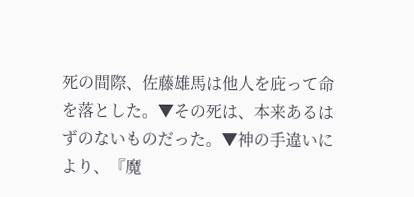死の間際、佐藤雄馬は他人を庇って命を落とした。▼その死は、本来あるはずのないものだった。▼神の手違いにより、『魔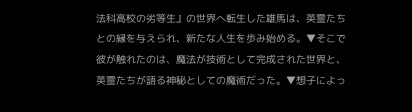法科高校の劣等生』の世界へ転生した雄馬は、英霊たちとの縁を与えられ、新たな人生を歩み始める。▼そこで彼が触れたのは、魔法が技術として完成された世界と、英霊たちが語る神秘としての魔術だった。▼想子によっ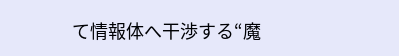て情報体へ干渉する“魔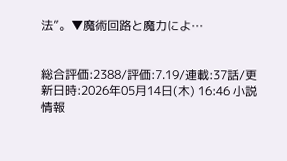法”。▼魔術回路と魔力によ…


総合評価:2388/評価:7.19/連載:37話/更新日時:2026年05月14日(木) 16:46 小説情報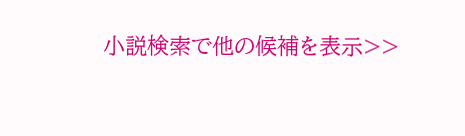小説検索で他の候補を表示>>